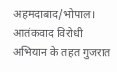अहमदाबाद/भोपाल। आतंकवाद विरोधी अभियान के तहत गुजरात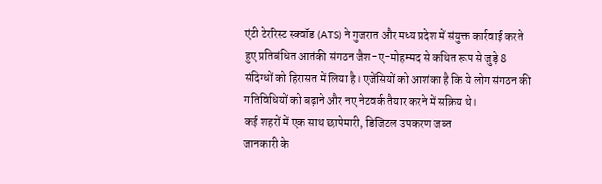एंटी टेररिस्ट स्क्वॉड (ATS) ने गुजरात और मध्य प्रदेश में संयुक्त कार्रवाई करते हुए प्रतिबंधित आतंकी संगठन जैश-ए-मोहम्मद से कथित रूप से जुड़े 8 संदिग्धों को हिरासत में लिया है। एजेंसियों को आशंका है कि ये लोग संगठन की गतिविधियों को बढ़ाने और नए नेटवर्क तैयार करने में सक्रिय थे।
कई शहरों में एक साथ छापेमारी, डिजिटल उपकरण जब्त
जानकारी के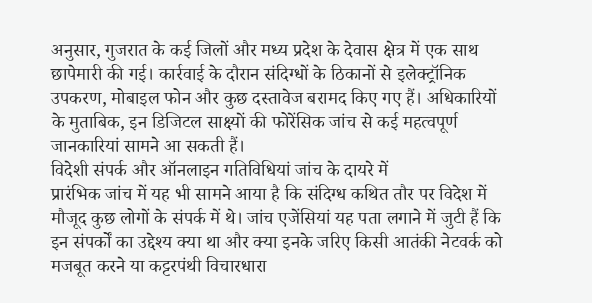अनुसार, गुजरात के कई जिलों और मध्य प्रदेश के देवास क्षेत्र में एक साथ छापेमारी की गई। कार्रवाई के दौरान संदिग्धों के ठिकानों से इलेक्ट्रॉनिक उपकरण, मोबाइल फोन और कुछ दस्तावेज बरामद किए गए हैं। अधिकारियों के मुताबिक, इन डिजिटल साक्ष्यों की फोरेंसिक जांच से कई महत्वपूर्ण जानकारियां सामने आ सकती हैं।
विदेशी संपर्क और ऑनलाइन गतिविधियां जांच के दायरे में
प्रारंभिक जांच में यह भी सामने आया है कि संदिग्ध कथित तौर पर विदेश में मौजूद कुछ लोगों के संपर्क में थे। जांच एजेंसियां यह पता लगाने में जुटी हैं कि इन संपर्कों का उद्देश्य क्या था और क्या इनके जरिए किसी आतंकी नेटवर्क को मजबूत करने या कट्टरपंथी विचारधारा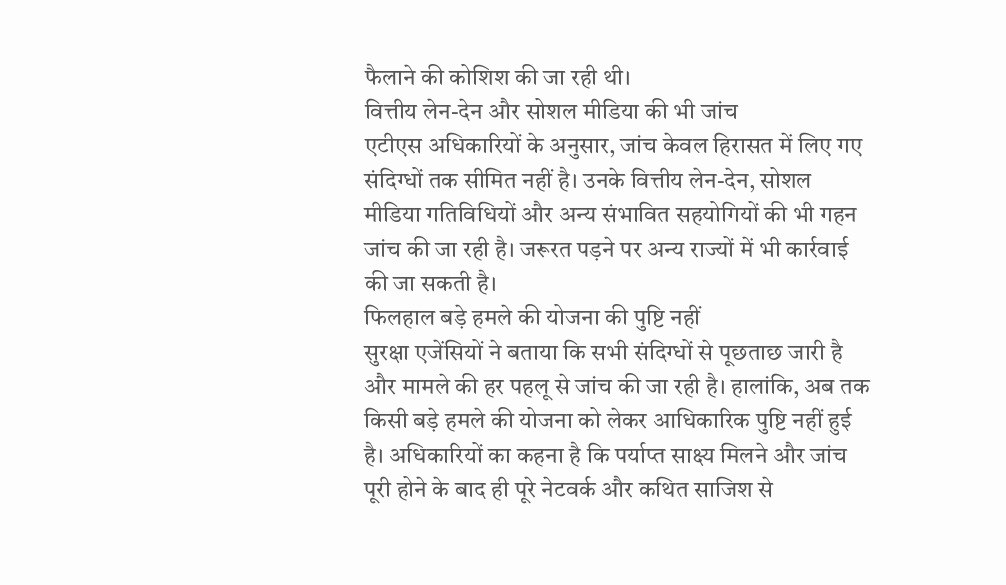फैलाने की कोशिश की जा रही थी।
वित्तीय लेन-देन और सोशल मीडिया की भी जांच
एटीएस अधिकारियों के अनुसार, जांच केवल हिरासत में लिए गए संदिग्धों तक सीमित नहीं है। उनके वित्तीय लेन-देन, सोशल मीडिया गतिविधियों और अन्य संभावित सहयोगियों की भी गहन जांच की जा रही है। जरूरत पड़ने पर अन्य राज्यों में भी कार्रवाई की जा सकती है।
फिलहाल बड़े हमले की योजना की पुष्टि नहीं
सुरक्षा एजेंसियों ने बताया कि सभी संदिग्धों से पूछताछ जारी है और मामले की हर पहलू से जांच की जा रही है। हालांकि, अब तक किसी बड़े हमले की योजना को लेकर आधिकारिक पुष्टि नहीं हुई है। अधिकारियों का कहना है कि पर्याप्त साक्ष्य मिलने और जांच पूरी होने के बाद ही पूरे नेटवर्क और कथित साजिश से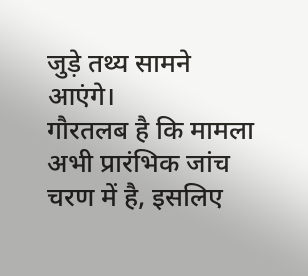जुड़े तथ्य सामने आएंगे।
गौरतलब है कि मामला अभी प्रारंभिक जांच चरण में है, इसलिए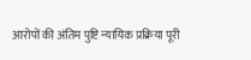आरोपों की अंतिम पुष्टि न्यायिक प्रक्रिया पूरी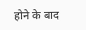होने के बाद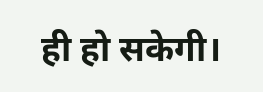ही हो सकेगी।